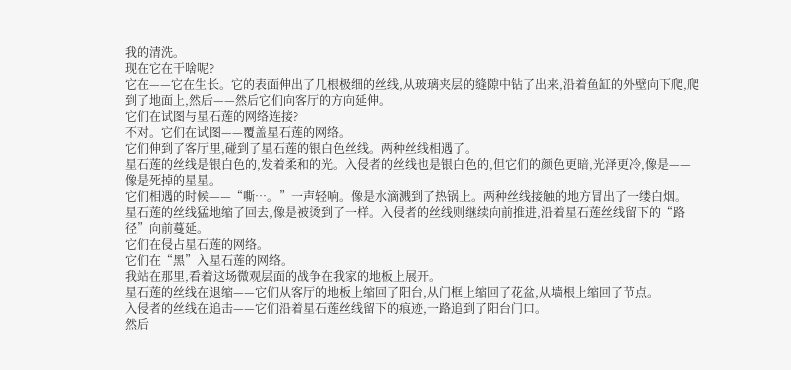我的清洗。
现在它在干啥呢?
它在——它在生长。它的表面伸出了几根极细的丝线,从玻璃夹层的缝隙中钻了出来,沿着鱼缸的外壁向下爬,爬到了地面上,然后——然后它们向客厅的方向延伸。
它们在试图与星石莲的网络连接?
不对。它们在试图——覆盖星石莲的网络。
它们伸到了客厅里,碰到了星石莲的银白色丝线。两种丝线相遇了。
星石莲的丝线是银白色的,发着柔和的光。入侵者的丝线也是银白色的,但它们的颜色更暗,光泽更冷,像是——像是死掉的星星。
它们相遇的时候——“嘶…。”一声轻响。像是水滴溅到了热锅上。两种丝线接触的地方冒出了一缕白烟。
星石莲的丝线猛地缩了回去,像是被烫到了一样。入侵者的丝线则继续向前推进,沿着星石莲丝线留下的“路径”向前蔓延。
它们在侵占星石莲的网络。
它们在“黑”入星石莲的网络。
我站在那里,看着这场微观层面的战争在我家的地板上展开。
星石莲的丝线在退缩——它们从客厅的地板上缩回了阳台,从门框上缩回了花盆,从墙根上缩回了节点。
入侵者的丝线在追击——它们沿着星石莲丝线留下的痕迹,一路追到了阳台门口。
然后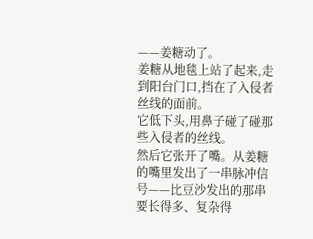——姜糖动了。
姜糖从地毯上站了起来,走到阳台门口,挡在了入侵者丝线的面前。
它低下头,用鼻子碰了碰那些入侵者的丝线。
然后它张开了嘴。从姜糖的嘴里发出了一串脉冲信号——比豆沙发出的那串要长得多、复杂得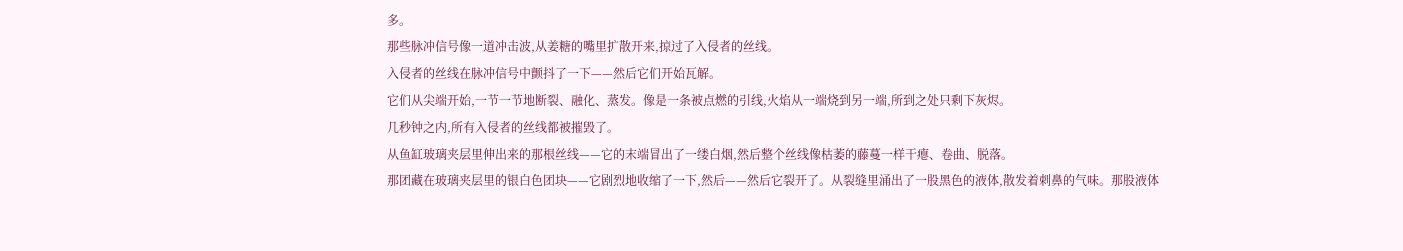多。
那些脉冲信号像一道冲击波,从姜糖的嘴里扩散开来,掠过了入侵者的丝线。
入侵者的丝线在脉冲信号中颤抖了一下——然后它们开始瓦解。
它们从尖端开始,一节一节地断裂、融化、蒸发。像是一条被点燃的引线,火焰从一端烧到另一端,所到之处只剩下灰烬。
几秒钟之内,所有入侵者的丝线都被摧毁了。
从鱼缸玻璃夹层里伸出来的那根丝线——它的末端冒出了一缕白烟,然后整个丝线像枯萎的藤蔓一样干瘪、卷曲、脱落。
那团藏在玻璃夹层里的银白色团块——它剧烈地收缩了一下,然后——然后它裂开了。从裂缝里涌出了一股黑色的液体,散发着刺鼻的气味。那股液体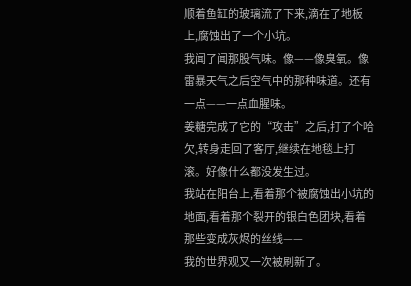顺着鱼缸的玻璃流了下来,滴在了地板上,腐蚀出了一个小坑。
我闻了闻那股气味。像——像臭氧。像雷暴天气之后空气中的那种味道。还有一点——一点血腥味。
姜糖完成了它的“攻击”之后,打了个哈欠,转身走回了客厅,继续在地毯上打滚。好像什么都没发生过。
我站在阳台上,看着那个被腐蚀出小坑的地面,看着那个裂开的银白色团块,看着那些变成灰烬的丝线——
我的世界观又一次被刷新了。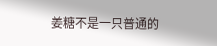姜糖不是一只普通的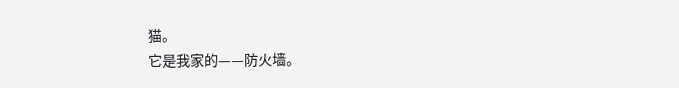猫。
它是我家的——防火墙。